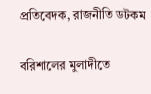প্রতিবেদক, রাজনীতি ডটকম

বরিশালের মুলাদীতে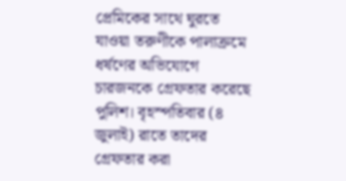প্রেমিকের সাথে ঘুরতে যাওয়া তরুণীকে পালাক্রমে ধর্ষণের অভিযোগে চারজনকে গ্রেফতার করেছে পুলিশ। বৃহস্পতিবার (৪ জুলাই) রাতে তাদের গ্রেফতার করা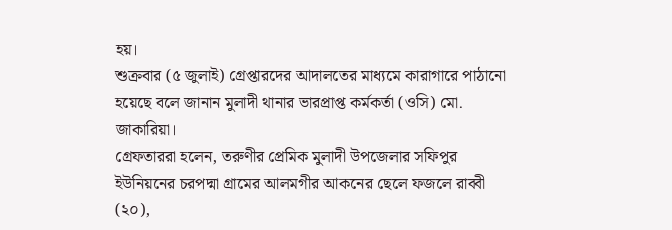হয়।
শুক্রবার (৫ জুলাই) গ্রেপ্তারদের আদালতের মাধ্যমে কারাগারে পাঠানো হয়েছে বলে জানান মুলাদী থানার ভারপ্রাপ্ত কর্মকর্তা (ওসি) মো. জাকারিয়া।
গ্রেফতাররা হলেন, তরুণীর প্রেমিক মুলাদী উপজেলার সফিপুর ইউনিয়নের চরপদ্মা গ্রামের আলমগীর আকনের ছেলে ফজলে রাব্বী (২০),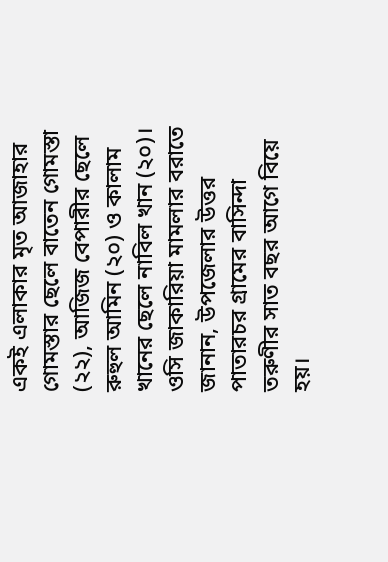একই এলাকার মৃত আজাহার গোমস্তার ছেলে বাতেন গোমস্তা (২২), আজিজ বেপারীর ছেলে রুহুল আমিন (২০) ও কালাম খানের ছেলে নাবিল খান (২০)।
ওসি জাকারিয়া মামলার বরাতে জানান, উপজেলার উত্তর পাতারচর গ্রামের বাসিন্দা তরুণীর সাত বছর আগে বিয়ে হয়।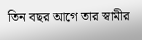তিন বছর আগে তার স্বামীর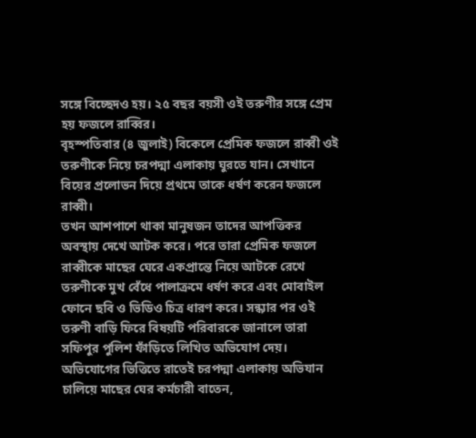সঙ্গে বিচ্ছেদও হয়। ২৫ বছর বয়সী ওই তরুণীর সঙ্গে প্রেম হয় ফজলে রাব্বির।
বৃহস্পতিবার (৪ জুলাই) বিকেলে প্রেমিক ফজলে রাব্বী ওই তরুণীকে নিয়ে চরপদ্মা এলাকায় ঘুরতে যান। সেখানে বিয়ের প্রলোভন দিয়ে প্রথমে তাকে ধর্ষণ করেন ফজলে রাব্বী।
তখন আশপাশে থাকা মানুষজন তাদের আপত্তিকর অবস্থায় দেখে আটক করে। পরে তারা প্রেমিক ফজলে রাব্বীকে মাছের ঘেরে একপ্রান্তে নিয়ে আটকে রেখে তরুণীকে মুখ বেঁধে পালাক্রমে ধর্ষণ করে এবং মোবাইল ফোনে ছবি ও ভিডিও চিত্র ধারণ করে। সন্ধ্যার পর ওই তরুণী বাড়ি ফিরে বিষয়টি পরিবারকে জানালে তারা সফিপুর পুলিশ ফাঁড়িতে লিখিত অভিযোগ দেয়।
অভিযোগের ভিত্তিতে রাতেই চরপদ্মা এলাকায় অভিযান চালিয়ে মাছের ঘের কর্মচারী বাতেন,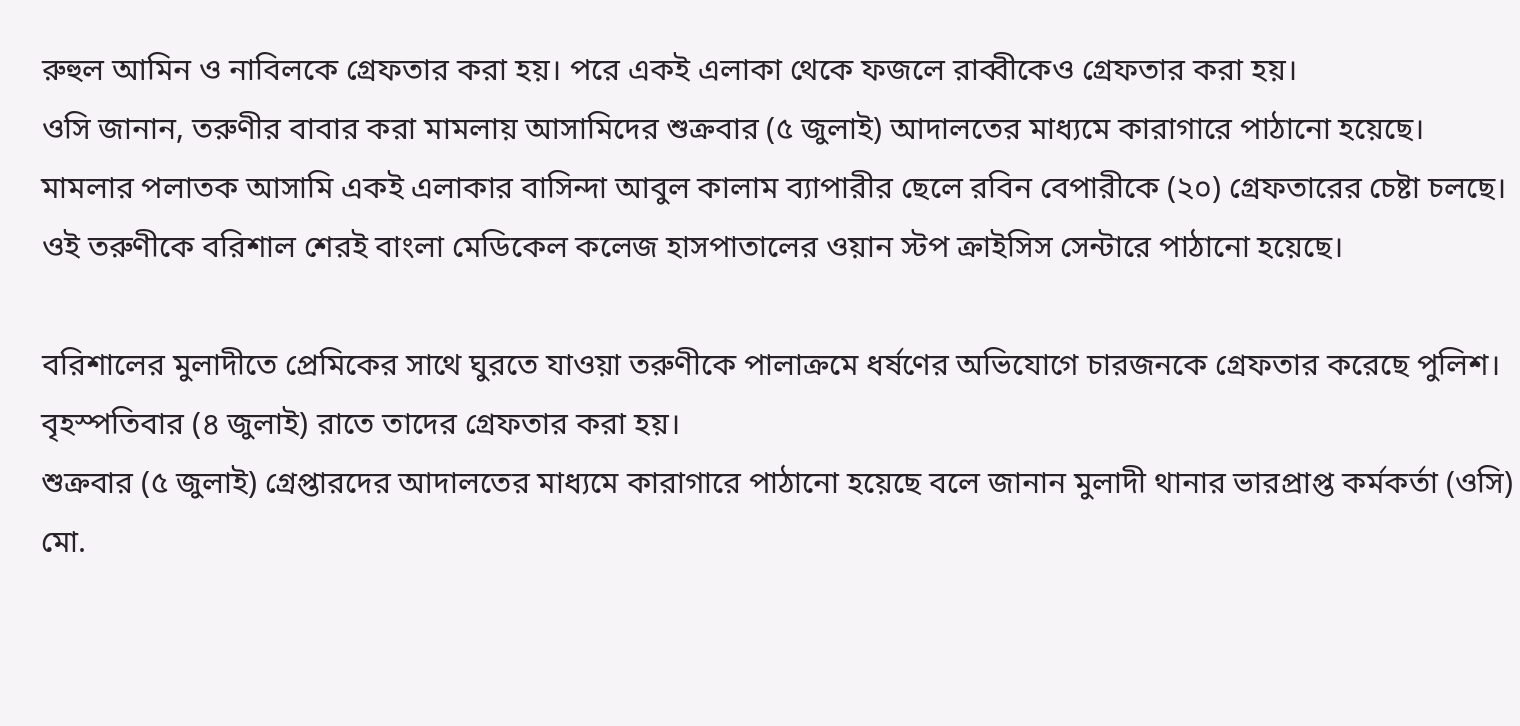রুহুল আমিন ও নাবিলকে গ্রেফতার করা হয়। পরে একই এলাকা থেকে ফজলে রাব্বীকেও গ্রেফতার করা হয়।
ওসি জানান, তরুণীর বাবার করা মামলায় আসামিদের শুক্রবার (৫ জুলাই) আদালতের মাধ্যমে কারাগারে পাঠানো হয়েছে। মামলার পলাতক আসামি একই এলাকার বাসিন্দা আবুল কালাম ব্যাপারীর ছেলে রবিন বেপারীকে (২০) গ্রেফতারের চেষ্টা চলছে।
ওই তরুণীকে বরিশাল শেরই বাংলা মেডিকেল কলেজ হাসপাতালের ওয়ান স্টপ ক্রাইসিস সেন্টারে পাঠানো হয়েছে।

বরিশালের মুলাদীতে প্রেমিকের সাথে ঘুরতে যাওয়া তরুণীকে পালাক্রমে ধর্ষণের অভিযোগে চারজনকে গ্রেফতার করেছে পুলিশ। বৃহস্পতিবার (৪ জুলাই) রাতে তাদের গ্রেফতার করা হয়।
শুক্রবার (৫ জুলাই) গ্রেপ্তারদের আদালতের মাধ্যমে কারাগারে পাঠানো হয়েছে বলে জানান মুলাদী থানার ভারপ্রাপ্ত কর্মকর্তা (ওসি) মো.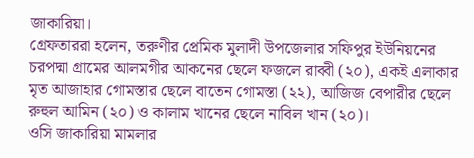জাকারিয়া।
গ্রেফতাররা হলেন, তরুণীর প্রেমিক মুলাদী উপজেলার সফিপুর ইউনিয়নের চরপদ্মা গ্রামের আলমগীর আকনের ছেলে ফজলে রাব্বী (২০), একই এলাকার মৃত আজাহার গোমস্তার ছেলে বাতেন গোমস্তা (২২), আজিজ বেপারীর ছেলে রুহুল আমিন (২০) ও কালাম খানের ছেলে নাবিল খান (২০)।
ওসি জাকারিয়া মামলার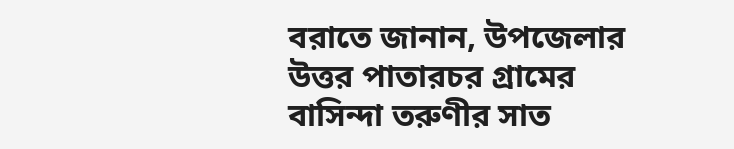বরাতে জানান, উপজেলার উত্তর পাতারচর গ্রামের বাসিন্দা তরুণীর সাত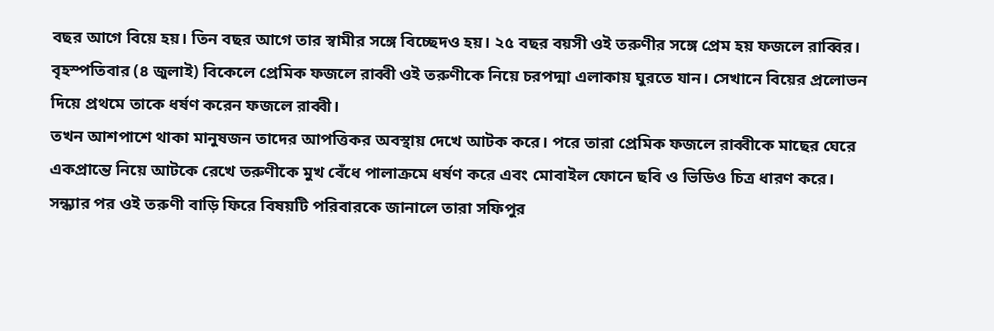বছর আগে বিয়ে হয়। তিন বছর আগে তার স্বামীর সঙ্গে বিচ্ছেদও হয়। ২৫ বছর বয়সী ওই তরুণীর সঙ্গে প্রেম হয় ফজলে রাব্বির।
বৃহস্পতিবার (৪ জুলাই) বিকেলে প্রেমিক ফজলে রাব্বী ওই তরুণীকে নিয়ে চরপদ্মা এলাকায় ঘুরতে যান। সেখানে বিয়ের প্রলোভন দিয়ে প্রথমে তাকে ধর্ষণ করেন ফজলে রাব্বী।
তখন আশপাশে থাকা মানুষজন তাদের আপত্তিকর অবস্থায় দেখে আটক করে। পরে তারা প্রেমিক ফজলে রাব্বীকে মাছের ঘেরে একপ্রান্তে নিয়ে আটকে রেখে তরুণীকে মুখ বেঁধে পালাক্রমে ধর্ষণ করে এবং মোবাইল ফোনে ছবি ও ভিডিও চিত্র ধারণ করে। সন্ধ্যার পর ওই তরুণী বাড়ি ফিরে বিষয়টি পরিবারকে জানালে তারা সফিপুর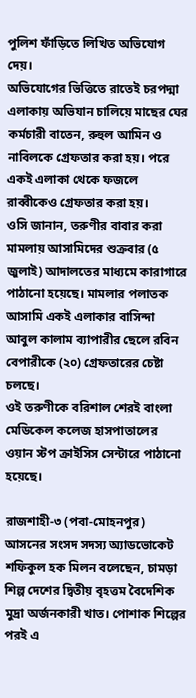পুলিশ ফাঁড়িতে লিখিত অভিযোগ দেয়।
অভিযোগের ভিত্তিতে রাতেই চরপদ্মা এলাকায় অভিযান চালিয়ে মাছের ঘের কর্মচারী বাতেন, রুহুল আমিন ও নাবিলকে গ্রেফতার করা হয়। পরে একই এলাকা থেকে ফজলে রাব্বীকেও গ্রেফতার করা হয়।
ওসি জানান, তরুণীর বাবার করা মামলায় আসামিদের শুক্রবার (৫ জুলাই) আদালতের মাধ্যমে কারাগারে পাঠানো হয়েছে। মামলার পলাতক আসামি একই এলাকার বাসিন্দা আবুল কালাম ব্যাপারীর ছেলে রবিন বেপারীকে (২০) গ্রেফতারের চেষ্টা চলছে।
ওই তরুণীকে বরিশাল শেরই বাংলা মেডিকেল কলেজ হাসপাতালের ওয়ান স্টপ ক্রাইসিস সেন্টারে পাঠানো হয়েছে।

রাজশাহী-৩ (পবা-মোহনপুর) আসনের সংসদ সদস্য অ্যাডভোকেট শফিকুল হক মিলন বলেছেন, চামড়া শিল্প দেশের দ্বিতীয় বৃহত্তম বৈদেশিক মুদ্রা অর্জনকারী খাত। পোশাক শিল্পের পরই এ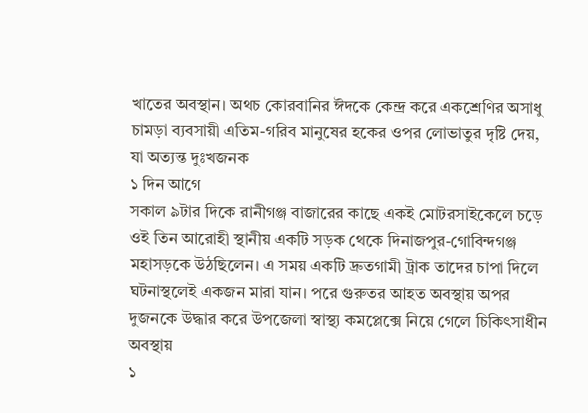খাতের অবস্থান। অথচ কোরবানির ঈদকে কেন্দ্র করে একশ্রেণির অসাধু চামড়া ব্যবসায়ী এতিম-গরিব মানুষের হকের ওপর লোভাতুর দৃষ্টি দেয়, যা অত্যন্ত দুঃখজনক
১ দিন আগে
সকাল ৯টার দিকে রানীগঞ্জ বাজারের কাছে একই মোটরসাইকেলে চড়ে ওই তিন আরোহী স্থানীয় একটি সড়ক থেকে দিনাজপুর-গোবিন্দগঞ্জ মহাসড়কে উঠছিলেন। এ সময় একটি দ্রুতগামী ট্রাক তাদের চাপা দিলে ঘটনাস্থলেই একজন মারা যান। পরে গুরুতর আহত অবস্থায় অপর দুজনকে উদ্ধার করে উপজেলা স্বাস্থ্য কমপ্লেক্সে নিয়ে গেলে চিকিৎসাধীন অবস্থায়
১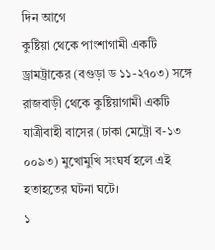দিন আগে
কুষ্টিয়া থেকে পাংশাগামী একটি ড্রামট্রাকের (বগুড়া ড ১১-২৭০৩) সঙ্গে রাজবাড়ী থেকে কুষ্টিয়াগামী একটি যাত্রীবাহী বাসের (ঢাকা মেট্রো ব-১৩ ০০৯৩) মুখোমুখি সংঘর্ষ হলে এই হতাহতের ঘটনা ঘটে।
১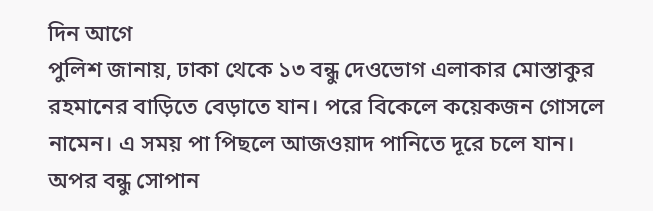দিন আগে
পুলিশ জানায়, ঢাকা থেকে ১৩ বন্ধু দেওভোগ এলাকার মোস্তাকুর রহমানের বাড়িতে বেড়াতে যান। পরে বিকেলে কয়েকজন গোসলে নামেন। এ সময় পা পিছলে আজওয়াদ পানিতে দূরে চলে যান। অপর বন্ধু সোপান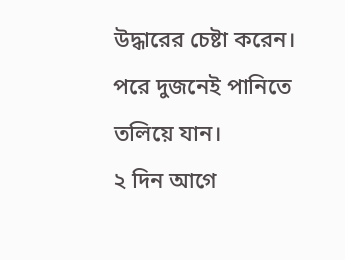উদ্ধারের চেষ্টা করেন। পরে দুজনেই পানিতে তলিয়ে যান।
২ দিন আগে